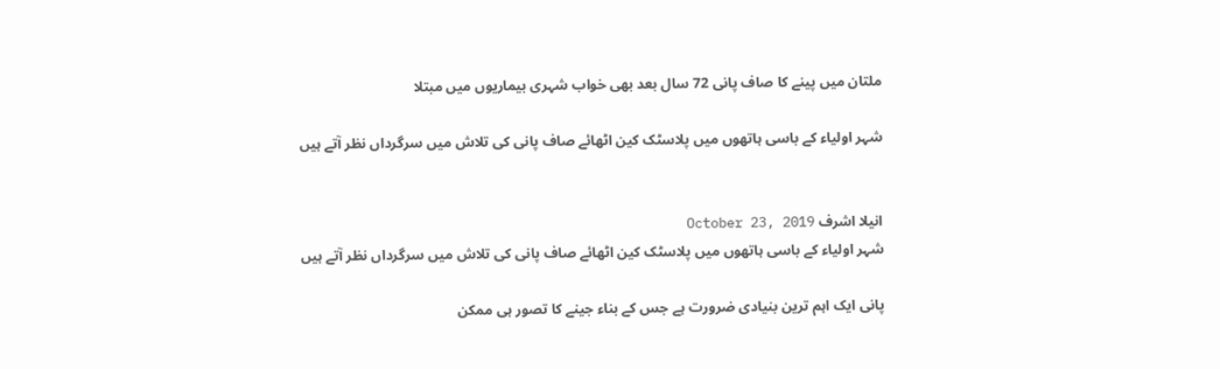ملتان میں پینے کا صاف پانی 72 سال بعد بھی خواب شہری بیماریوں میں مبتلا

شہر اولیاء کے باسی ہاتھوں میں پلاسٹک کین اٹھائے صاف پانی کی تلاش میں سرگرداں نظر آتے ہیں


انیلا اشرف October 23, 2019
شہر اولیاء کے باسی ہاتھوں میں پلاسٹک کین اٹھائے صاف پانی کی تلاش میں سرگرداں نظر آتے ہیں

پانی ایک اہم ترین بنیادی ضرورت ہے جس کے بناء جینے کا تصور ہی ممکن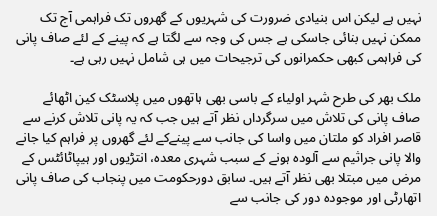نہیں ہے لیکن اس بنیادی ضرورت کی شہریوں کے گھروں تک فراہمی آج تک ممکن نہیں بنائی جاسکی ہے جس کی وجہ سے لگتا ہے کہ پینے کے لئے صاف پانی کی فراہمی کبھی حکمرانوں کی ترجیحات میں ہی شامل نہیں رہی ہے۔

ملک بھر کی طرح شہر اولیاء کے باسی بھی ہاتھوں میں پلاسٹک کین اٹھائے صاف پانی کی تلاش میں سرگرداں نظر آتے ہیں جب کہ یہ پانی تلاش کرنے سے قاصر افراد کو ملتان میں واسا کی جانب سے پینےکے لئے گھروں پر فراہم کیا جانے والا پانی جراثیم سے آلودہ ہونے کے سبب شہری معدہ، انتڑیوں اور ہیپاٹائٹس کے مرض میں مبتلا بھی نظر آتے ہیں۔ سابق دورحکومت میں پنجاب کی صاف پانی اتھارٹی اور موجودہ دور کی جانب سے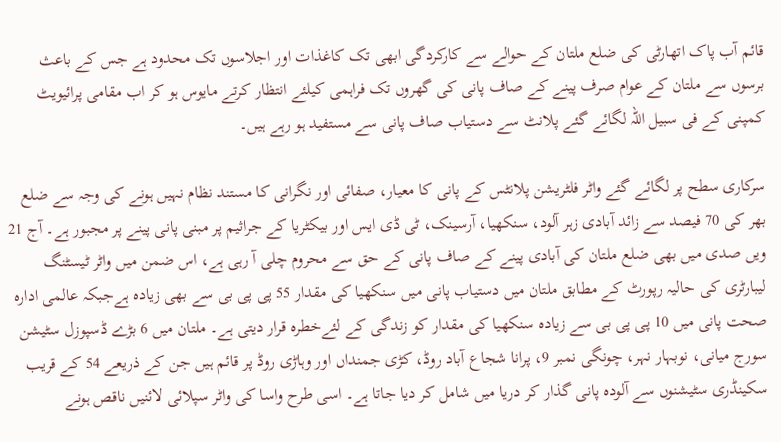قائم آب پاک اتھارٹی کی ضلع ملتان کے حوالے سے کارکردگی ابھی تک کاغذات اور اجلاسوں تک محدود ہے جس کے باعث برسوں سے ملتان کے عوام صرف پینے کے صاف پانی کی گھروں تک فراہمی کیلئے انتظار کرتے مایوس ہو کر اب مقامی پرائیویٹ کمپنی کے فی سبیل اللہ لگائے گئے پلانٹ سے دستیاب صاف پانی سے مستفید ہو رہے ہیں۔

سرکاری سطح پر لگائے گئے واٹر فلٹریشن پلانٹس کے پانی کا معیار، صفائی اور نگرانی کا مستند نظام نہیں ہونے کی وجہ سے ضلع بھر کی 70 فیصد سے زائد آبادی زہر آلود، سنکھیا، آرسینک، ٹی ڈی ایس اور بیکٹریا کے جراثیم پر مبنی پانی پینے پر مجبور ہے۔ آج 21 ویں صدی میں بھی ضلع ملتان کی آبادی پینے کے صاف پانی کے حق سے محروم چلی آ رہی ہے، اس ضمن میں واٹر ٹیسٹنگ لیبارٹری کی حالیہ رپورٹ کے مطابق ملتان میں دستیاب پانی میں سنکھیا کی مقدار 55 پی پی بی سے بھی زیادہ ہےجبکہ عالمی ادارہ صحت پانی میں 10 پی پی بی سے زیادہ سنکھیا کی مقدار کو زندگی کے لئےخطرہ قرار دیتی ہے۔ ملتان میں 6 بڑے ڈسپوزل سٹیشن سورج میانی، نوبہار نہر، چونگی نمبر 9، پرانا شجاع آباد روڈ، کڑی جمنداں اور وہاڑی روڈ پر قائم ہیں جن کے ذریعے 54 کے قریب سکینڈری سٹیشنوں سے آلودہ پانی گذار کر دریا میں شامل کر دیا جاتا ہے۔ اسی طرح واسا کی واٹر سپلائی لائنیں ناقص ہونے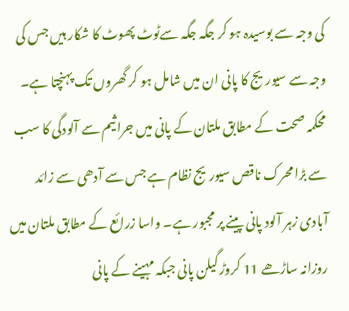کی وجہ سے بوسیدہ ہو کر جگہ جگہ سےٹوٹ پھوٹ کا شکار ہیں جس کی وجہ سے سیوریج کا پانی ان میں شامل ہو کر گھروں تک پہنچتا ہے۔ محکمہ صحت کے مطابق ملتان کے پانی میں جراثیم سے آلودگی کا سب سے بڑا محرک ناقص سیوریج نظام ہے جس سے آدھی سے زائد آبادی زہر آلود پانی پینے پر مجبور ہے۔ واسا زرائع کے مطابق ملتان میں روزانہ ساڑھے 11 کروڑ گیلن پانی جبکہ مہینے کے پانی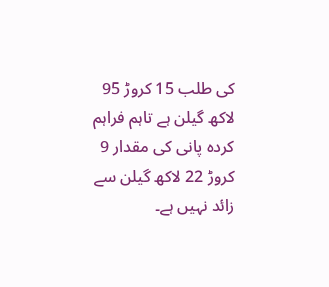کی طلب 15 کروڑ 95 لاکھ گیلن ہے تاہم فراہم کردہ پانی کی مقدار 9 کروڑ 22 لاکھ گیلن سے زائد نہیں ہے۔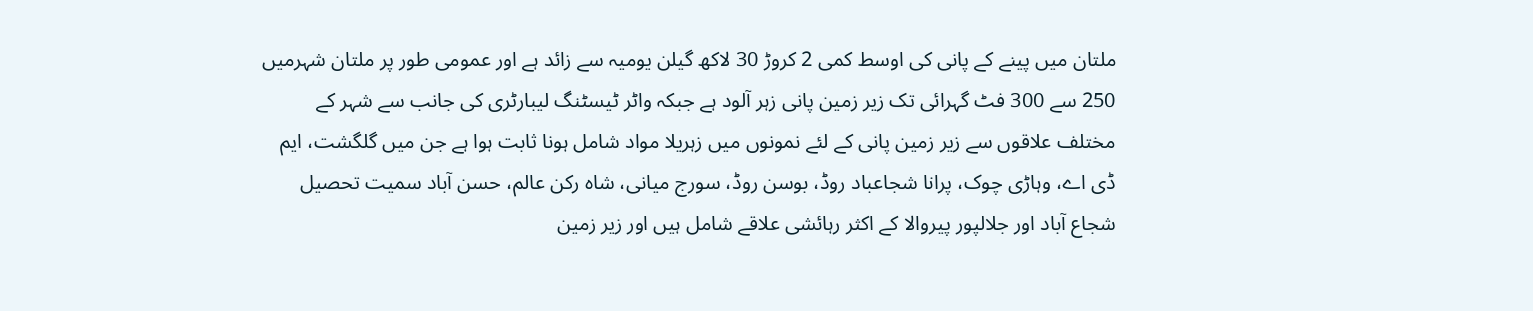ملتان میں پینے کے پانی کی اوسط کمی 2 کروڑ 30 لاکھ گیلن یومیہ سے زائد ہے اور عمومی طور پر ملتان شہرمیں 250 سے 300 فٹ گہرائی تک زیر زمین پانی زہر آلود ہے جبکہ واٹر ٹیسٹنگ لیبارٹری کی جانب سے شہر کے مختلف علاقوں سے زیر زمین پانی کے لئے نمونوں میں زہریلا مواد شامل ہونا ثابت ہوا ہے جن میں گلگشت، ایم ڈی اے، وہاڑی چوک، پرانا شجاعباد روڈ، بوسن روڈ، سورج میانی، شاہ رکن عالم، حسن آباد سمیت تحصیل شجاع آباد اور جلالپور پیروالا کے اکثر رہائشی علاقے شامل ہیں اور زیر زمین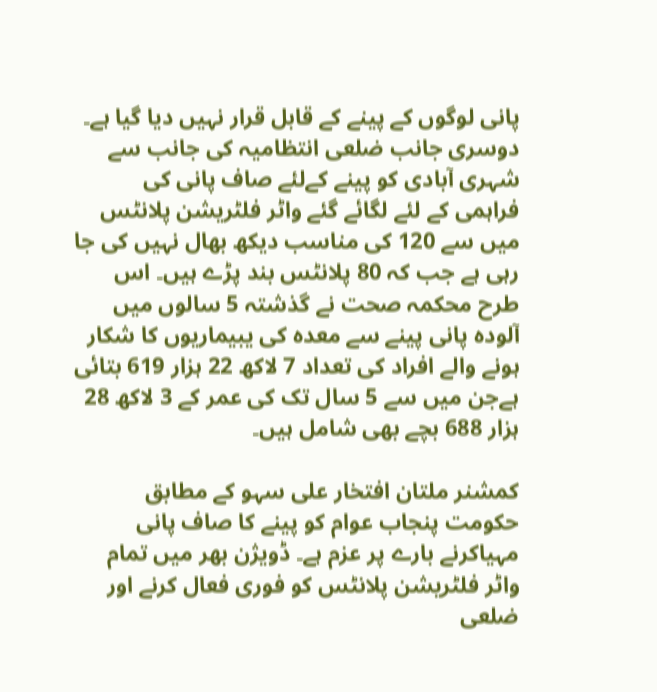پانی لوگوں کے پینے کے قابل قرار نہیں دیا گیا ہے۔ دوسری جانب ضلعی انتظامیہ کی جانب سے شہری آبادی کو پینے کےلئے صاف پانی کی فراہمی کے لئے لگائے گئے واٹر فلٹریشن پلانٹس میں سے 120 کی مناسب دیکھ بھال نہیں کی جا رہی ہے جب کہ 80 پلانٹس بند پڑے ہیں۔ اس طرح محکمہ صحت نے گذشتہ 5 سالوں میں آلودہ پانی پینے سے معدہ کی یبیماریوں کا شکار ہونے والے افراد کی تعداد 7 لاکھ 22 ہزار 619 بتائی ہےجن میں سے 5 سال تک کی عمر کے 3 لاکھ 28 ہزار 688 بچے بھی شامل ہیں۔

کمشنر ملتان افتخار علی سہو کے مطابق حکومت پنجاب عوام کو پینے کا صاف پانی مہیاکرنے بارے پر عزم ہے۔ ڈویژن بھر میں تمام واٹر فلٹریشن پلانٹس کو فوری فعال کرنے اور ضلعی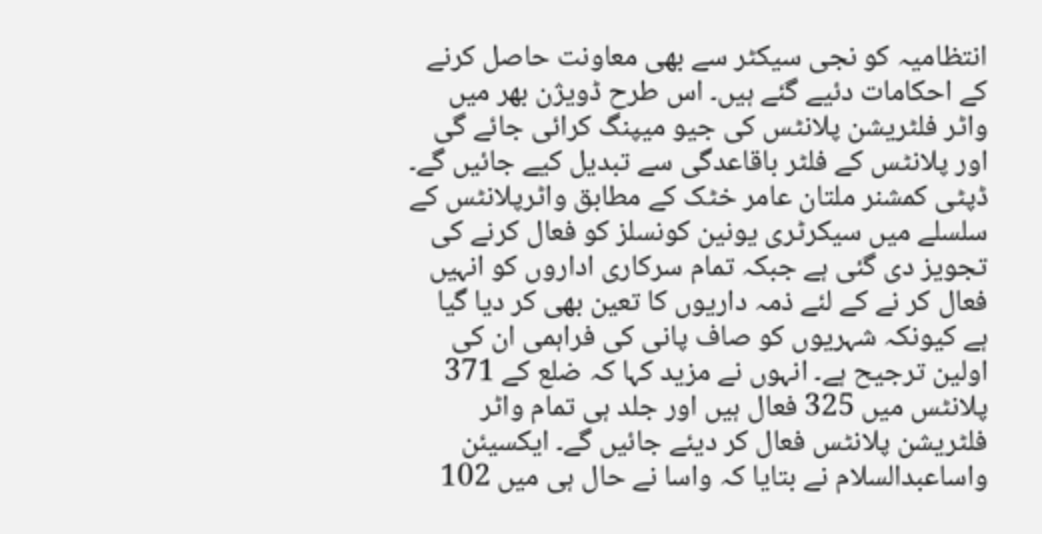انتظامیہ کو نجی سیکٹر سے بھی معاونت حاصل کرنے کے احکامات دئیے گئے ہیں۔ اس طرح ڈویژن بھر میں واٹر فلٹریشن پلانٹس کی جیو میپنگ کرائی جائے گی اور پلانٹس کے فلٹر باقاعدگی سے تبدیل کیے جائیں گے۔ ڈپٹی کمشنر ملتان عامر خٹک کے مطابق واٹرپلانٹس کے سلسلے میں سیکرٹری یونین کونسلز کو فعال کرنے کی تجویز دی گئی ہے جبکہ تمام سرکاری اداروں کو انہیں فعال کر نے کے لئے ذمہ داریوں کا تعین بھی کر دیا گیا ہے کیونکہ شہریوں کو صاف پانی کی فراہمی ان کی اولین ترجیح ہے۔ انہوں نے مزید کہا کہ ضلع کے 371 پلانٹس میں 325 فعال ہیں اور جلد ہی تمام واٹر فلٹریشن پلانٹس فعال کر دیئے جائیں گے۔ ایکسیئن واساعبدالسلام نے بتایا کہ واسا نے حال ہی میں 102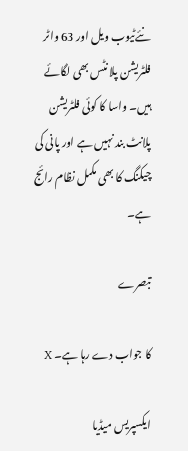نئےٹیوب ویل اور 63 واٹر فلٹریشن پلا نٹس بھی لگائے ہیں۔ واسا کا کوئی فلٹریشن پلانٹ بند نہیں ہے اور پانی کی چیکنگ کا بھی مکمل نظام رائج ہے۔

تبصرے

کا جواب دے رہا ہے۔ X

ایکسپریس میڈیا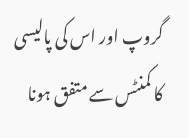گروپ اور اس کی پالیسی کا کمنٹس سے متفق ہونا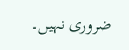ضروری نہیں۔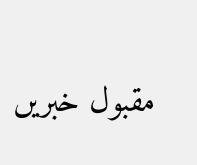مقبول خبریں